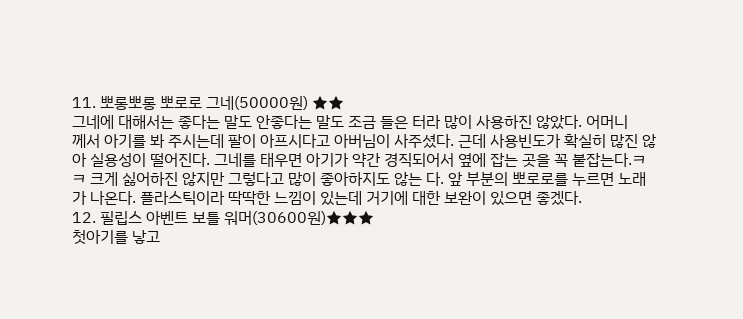11. 뽀롱뽀롱 뽀로로 그네(50000원) ★★
그네에 대해서는 좋다는 말도 안좋다는 말도 조금 들은 터라 많이 사용하진 않았다. 어머니
께서 아기를 봐 주시는데 팔이 아프시다고 아버님이 사주셨다. 근데 사용빈도가 확실히 많진 않
아 실용성이 떨어진다. 그네를 태우면 아기가 약간 경직되어서 옆에 잡는 곳을 꼭 붙잡는다.ㅋ
ㅋ 크게 싫어하진 않지만 그렇다고 많이 좋아하지도 않는 다. 앞 부분의 뽀로로를 누르면 노래
가 나온다. 플라스틱이라 딱딱한 느낌이 있는데 거기에 대한 보완이 있으면 좋겠다.
12. 필립스 아벤트 보틀 워머(30600원)★★★
첫아기를 낳고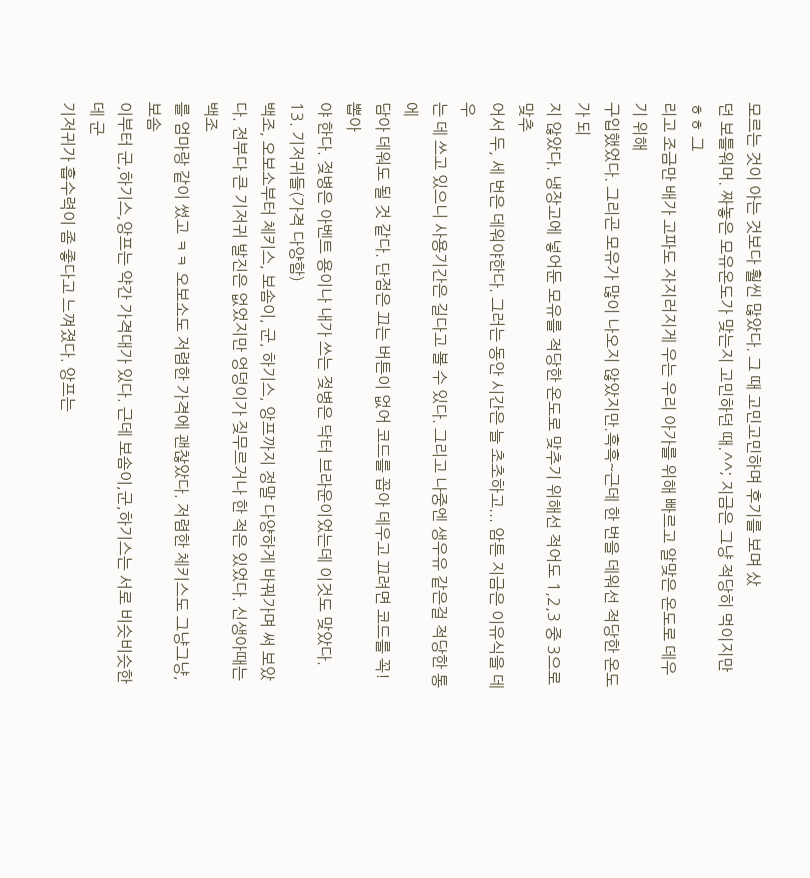모르는 것이 아는 것보다 훨씬 많았다. 그 때 고민고민하며 후기를 보며 샀
던 보틀워머. 짜놓은 모유온도가 맞는지 고민하던 때.^^; 지금은 그냥 적당히 먹이지만 ㅎㅎ 그
리고 조금만 배가 고파도 자지러지게 우는 우리 아가를 위해 빠르고 알맞은 온도로 데우기 위해
구입했었다. 그리곤 모유가 많이 나오지 않았지만.흑흑~근데 한 번을 데워선 적당한 온도가 되
지 않았다. 냉장고에 넣어둔 모유를 적당한 온도로 맞추기 위해선 적어도 1,2,3 중 3으로 맞추
어서 두, 세 번은 데워야한다. 그러는 동안 시간은 늘 초초하고... 암튼 지금은 이유식을 데우
는 데 쓰고 있으니 사용기간은 길다고 볼 수 있다. 그리고 나중엔 생우유 같은걸 적당한 통에
담아 데워도 될 것 같다. 단점은 끄는 버튼이 없어 코드를 꼽아 데우고 끄려면 코드를 꼭! 뽑아
야 한다. 젖병은 아벤트 용이나 내가 쓰는 젖병은 닥터 브라운이었는데 이것도 맞았다.
13. 기저귀들(가격 다양함)
백조, 오보소부터 체키스, 보솜이, 군, 하기스, 앙프까지 정말 다양하게 바꿔가며 써 보았
다. 전부다 큰 기저귀 발진은 없었지만 엉덩이가 짖무르거나 한 적은 있었다. 신생아때는 백조
를 엄마랑 같이 썼고 ㅋㅋ 오보소도 저렴한 가격에 괜찮았다. 저렴한 체키스도 그냥그냥, 보솜
이부터 군,하기스,앙프는 약간 가격대가 있다. 근데 보솜이,군,하기스는 서로 비슷비슷한데 군
기저귀가 흡수력이 좀 좋다고 느껴졌다. 앙프는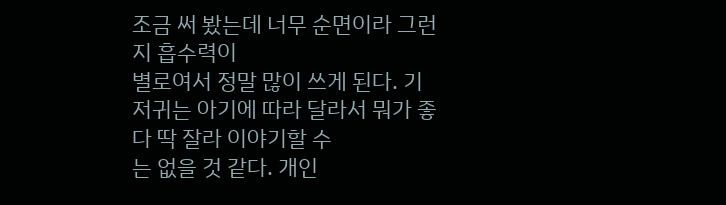조금 써 봤는데 너무 순면이라 그런지 흡수력이
별로여서 정말 많이 쓰게 된다. 기저귀는 아기에 따라 달라서 뭐가 좋다 딱 잘라 이야기할 수
는 없을 것 같다. 개인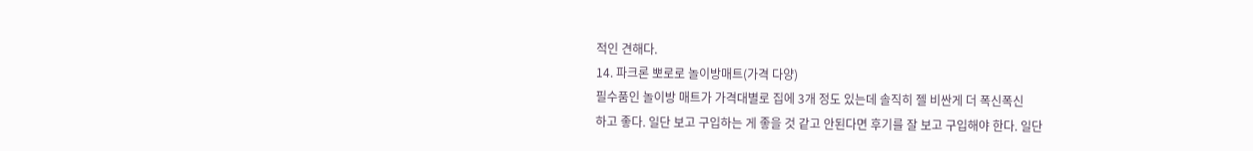적인 견해다.
14. 파크론 뽀로로 놀이방매트(가격 다양)
필수품인 놀이방 매트가 가격대별로 집에 3개 정도 있는데 솔직히 젤 비싼게 더 폭신폭신
하고 좋다. 일단 보고 구입하는 게 좋을 것 같고 안된다면 후기를 잘 보고 구입해야 한다. 일단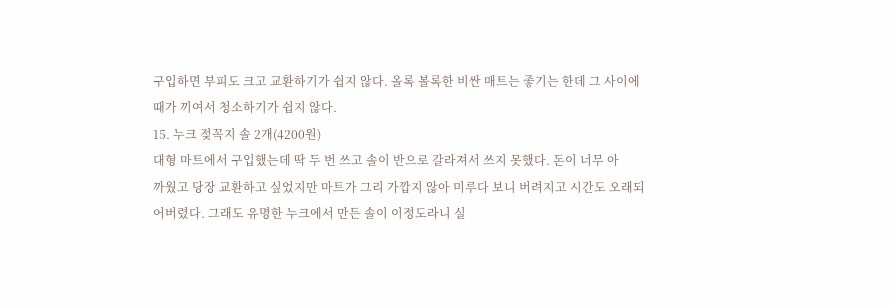구입하면 부피도 크고 교환하기가 쉽지 않다. 올록 볼록한 비싼 매트는 좋기는 한데 그 사이에
때가 끼여서 청소하기가 쉽지 않다.
15. 누크 젖꼭지 솔 2개(4200원)
대형 마트에서 구입했는데 딱 두 번 쓰고 솔이 반으로 갈라져서 쓰지 못했다. 돈이 너무 아
까웠고 당장 교환하고 싶었지만 마트가 그리 가깝지 않아 미루다 보니 버려지고 시간도 오래되
어버렸다. 그래도 유명한 누크에서 만든 솔이 이정도라니 실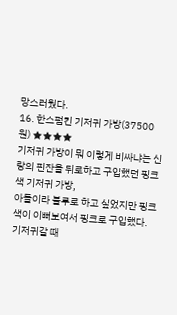망스러웠다.
16. 한스펌킨 기저귀 가방(37500원) ★★★★
기저귀 가방이 뭐 이렇게 비싸냐는 신랑의 핀잔을 뒤로하고 구입했던 핑크색 기저귀 가방,
아들이라 블루로 하고 싶었지만 핑크색이 이뻐보여서 핑크로 구입했다. 기저귀갈 때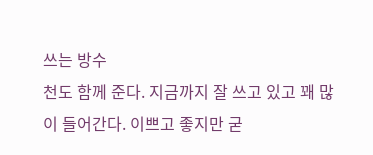쓰는 방수
천도 함께 준다. 지금까지 잘 쓰고 있고 꽤 많이 들어간다. 이쁘고 좋지만 굳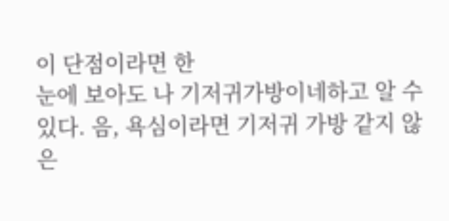이 단점이라면 한
눈에 보아도 나 기저귀가방이네하고 알 수 있다. 음, 욕심이라면 기저귀 가방 같지 않은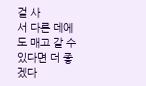걸 사
서 다른 데에도 매고 갈 수 있다면 더 좋겠다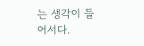는 생각이 들어서다.